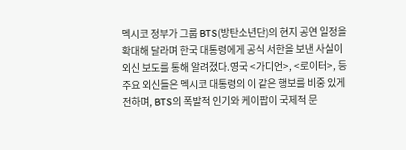멕시코 정부가 그룹 BTS(방탄소년단)의 현지 공연 일정을 확대해 달라며 한국 대통령에게 공식 서한을 보낸 사실이 외신 보도를 통해 알려졌다.영국 <가디언>, <로이터>, 등 주요 외신들은 멕시코 대통령의 이 같은 행보를 비중 있게 전하며, BTS의 폭발적 인기와 케이팝이 국제적 문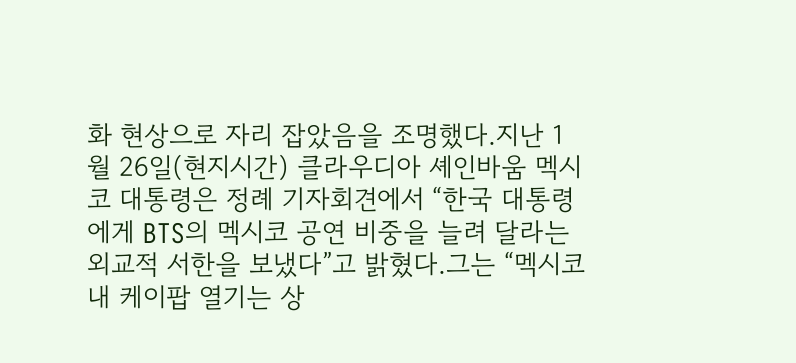화 현상으로 자리 잡았음을 조명했다.지난 1월 26일(현지시간) 클라우디아 셰인바움 멕시코 대통령은 정례 기자회견에서 “한국 대통령에게 BTS의 멕시코 공연 비중을 늘려 달라는 외교적 서한을 보냈다”고 밝혔다.그는 “멕시코 내 케이팝 열기는 상